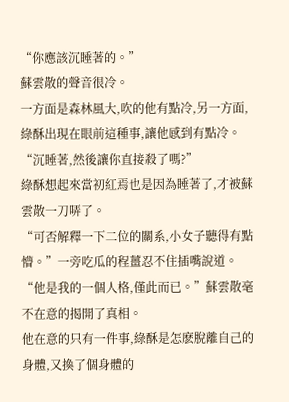“你應該沉睡著的。”
蘇雲散的聲音很冷。
一方面是森林風大,吹的他有點冷,另一方面,綠酥出現在眼前這種事,讓他感到有點冷。
“沉睡著,然後讓你直接殺了嗎?”
綠酥想起來當初紅焉也是因為睡著了,才被蘇雲散一刀哢了。
“可否解釋一下二位的關系,小女子聽得有點懵。”一旁吃瓜的程薑忍不住插嘴說道。
“他是我的一個人格,僅此而已。”蘇雲散毫不在意的揭開了真相。
他在意的只有一件事,綠酥是怎麽脫離自己的身體,又換了個身體的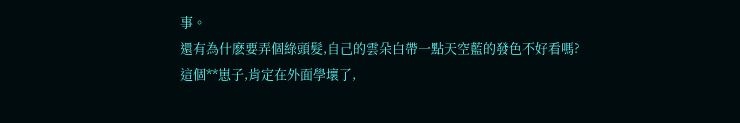事。
還有為什麽要弄個綠頭髮,自己的雲朵白帶一點天空藍的發色不好看嗎?
這個**崽子,肯定在外面學壞了,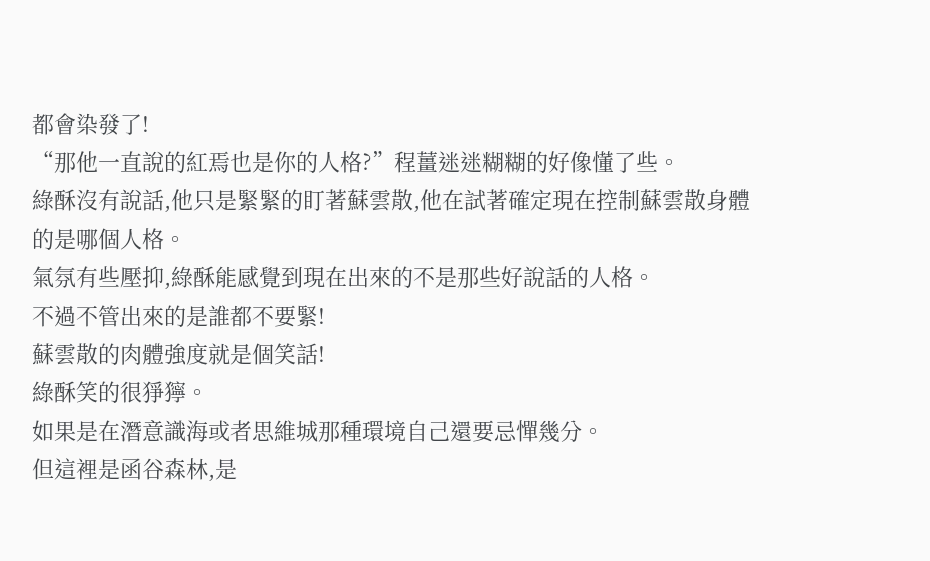都會染發了!
“那他一直說的紅焉也是你的人格?”程薑迷迷糊糊的好像懂了些。
綠酥沒有說話,他只是緊緊的盯著蘇雲散,他在試著確定現在控制蘇雲散身體的是哪個人格。
氣氛有些壓抑,綠酥能感覺到現在出來的不是那些好說話的人格。
不過不管出來的是誰都不要緊!
蘇雲散的肉體強度就是個笑話!
綠酥笑的很猙獰。
如果是在潛意識海或者思維城那種環境自己還要忌憚幾分。
但這裡是函谷森林,是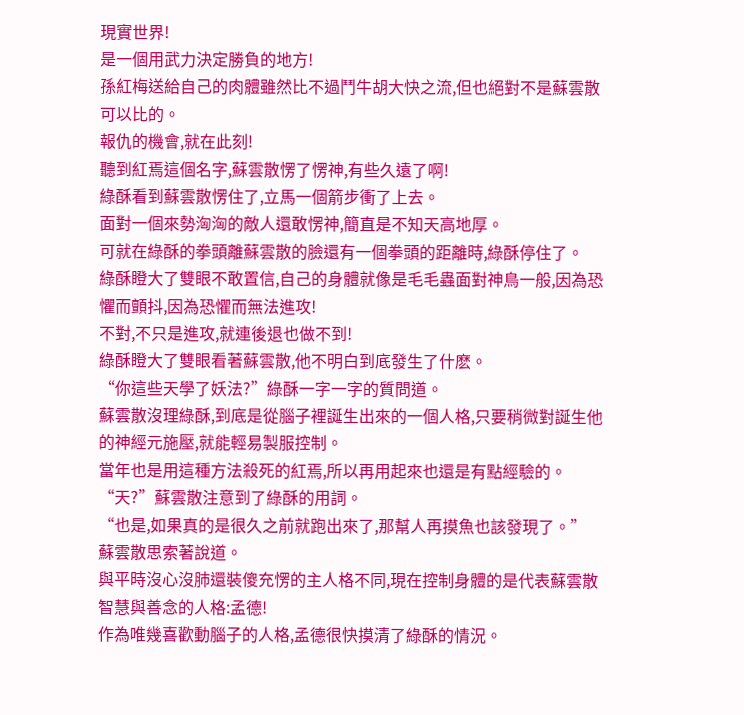現實世界!
是一個用武力決定勝負的地方!
孫紅梅送給自己的肉體雖然比不過鬥牛胡大快之流,但也絕對不是蘇雲散可以比的。
報仇的機會,就在此刻!
聽到紅焉這個名字,蘇雲散愣了愣神,有些久遠了啊!
綠酥看到蘇雲散愣住了,立馬一個箭步衝了上去。
面對一個來勢洶洶的敵人還敢愣神,簡直是不知天高地厚。
可就在綠酥的拳頭離蘇雲散的臉還有一個拳頭的距離時,綠酥停住了。
綠酥瞪大了雙眼不敢置信,自己的身體就像是毛毛蟲面對神鳥一般,因為恐懼而顫抖,因為恐懼而無法進攻!
不對,不只是進攻,就連後退也做不到!
綠酥瞪大了雙眼看著蘇雲散,他不明白到底發生了什麽。
“你這些天學了妖法?”綠酥一字一字的質問道。
蘇雲散沒理綠酥,到底是從腦子裡誕生出來的一個人格,只要稍微對誕生他的神經元施壓,就能輕易製服控制。
當年也是用這種方法殺死的紅焉,所以再用起來也還是有點經驗的。
“天?”蘇雲散注意到了綠酥的用詞。
“也是,如果真的是很久之前就跑出來了,那幫人再摸魚也該發現了。”
蘇雲散思索著說道。
與平時沒心沒肺還裝傻充愣的主人格不同,現在控制身體的是代表蘇雲散智慧與善念的人格:孟德!
作為唯幾喜歡動腦子的人格,孟德很快摸清了綠酥的情況。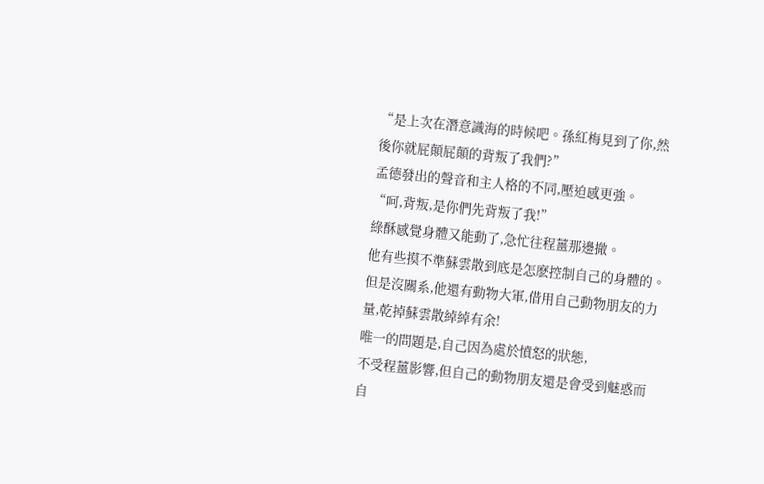“是上次在潛意識海的時候吧。孫紅梅見到了你,然後你就屁顛屁顛的背叛了我們?”
孟德發出的聲音和主人格的不同,壓迫感更強。
“呵,背叛,是你們先背叛了我!”
綠酥感覺身體又能動了,急忙往程薑那邊撤。
他有些摸不準蘇雲散到底是怎麽控制自己的身體的。
但是沒關系,他還有動物大軍,借用自己動物朋友的力量,乾掉蘇雲散綽綽有余!
唯一的問題是,自己因為處於憤怒的狀態,
不受程薑影響,但自己的動物朋友還是會受到魅惑而自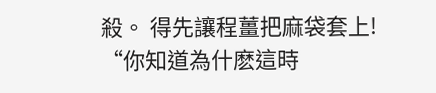殺。 得先讓程薑把麻袋套上!
“你知道為什麽這時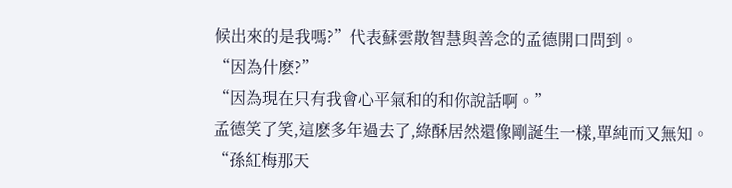候出來的是我嗎?”代表蘇雲散智慧與善念的孟德開口問到。
“因為什麽?”
“因為現在只有我會心平氣和的和你說話啊。”
孟德笑了笑,這麽多年過去了,綠酥居然還像剛誕生一樣,單純而又無知。
“孫紅梅那天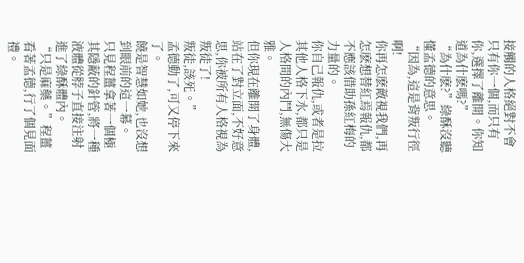接觸的人格絕對不會只有你一個,而只有你,選擇了離開。你知道為什麽嗎?”
“為什麽?”綠酥沒聽懂孟德的意思。
“因為,這是背叛行徑啊!
你再怎麽敵視我們,再怎麽想替紅焉報仇,都不應該借助孫紅梅的力量的。
你自己報仇,或者是拉其他人格下水,都只是人格間的內鬥,無傷大雅。
但你現在離開了身體,站在了對立面,不好意思,你被所有人格視為叛徒了!
叛徒,該死。”
孟德動了,可又停下來了。
饒是智慧如她,也沒想到眼前的這一幕。
只見程薑拿著一個極其隱蔽的針管,將一種液體從脖子直接注射進了綠酥體內。
“只是麻藥。”程薑看著孟德,行了個見面禮。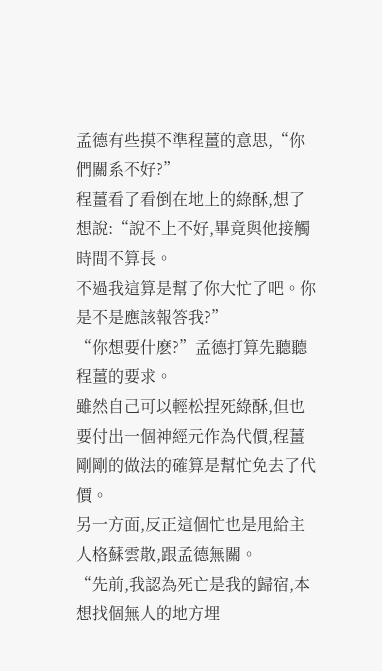孟德有些摸不準程薑的意思,“你們關系不好?”
程薑看了看倒在地上的綠酥,想了想說:“說不上不好,畢竟與他接觸時間不算長。
不過我這算是幫了你大忙了吧。你是不是應該報答我?”
“你想要什麽?”孟德打算先聽聽程薑的要求。
雖然自己可以輕松捏死綠酥,但也要付出一個神經元作為代價,程薑剛剛的做法的確算是幫忙免去了代價。
另一方面,反正這個忙也是甩給主人格蘇雲散,跟孟德無關。
“先前,我認為死亡是我的歸宿,本想找個無人的地方埋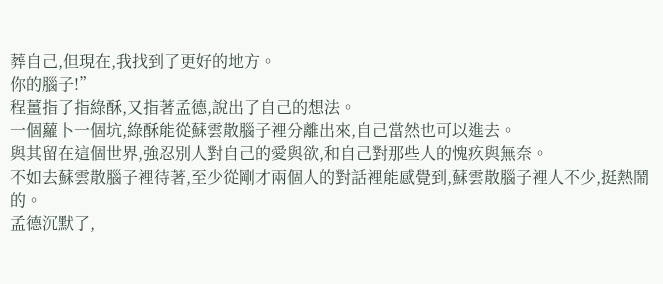葬自己,但現在,我找到了更好的地方。
你的腦子!”
程薑指了指綠酥,又指著孟德,說出了自己的想法。
一個蘿卜一個坑,綠酥能從蘇雲散腦子裡分離出來,自己當然也可以進去。
與其留在這個世界,強忍別人對自己的愛與欲,和自己對那些人的愧疚與無奈。
不如去蘇雲散腦子裡待著,至少從剛才兩個人的對話裡能感覺到,蘇雲散腦子裡人不少,挺熱鬧的。
孟德沉默了,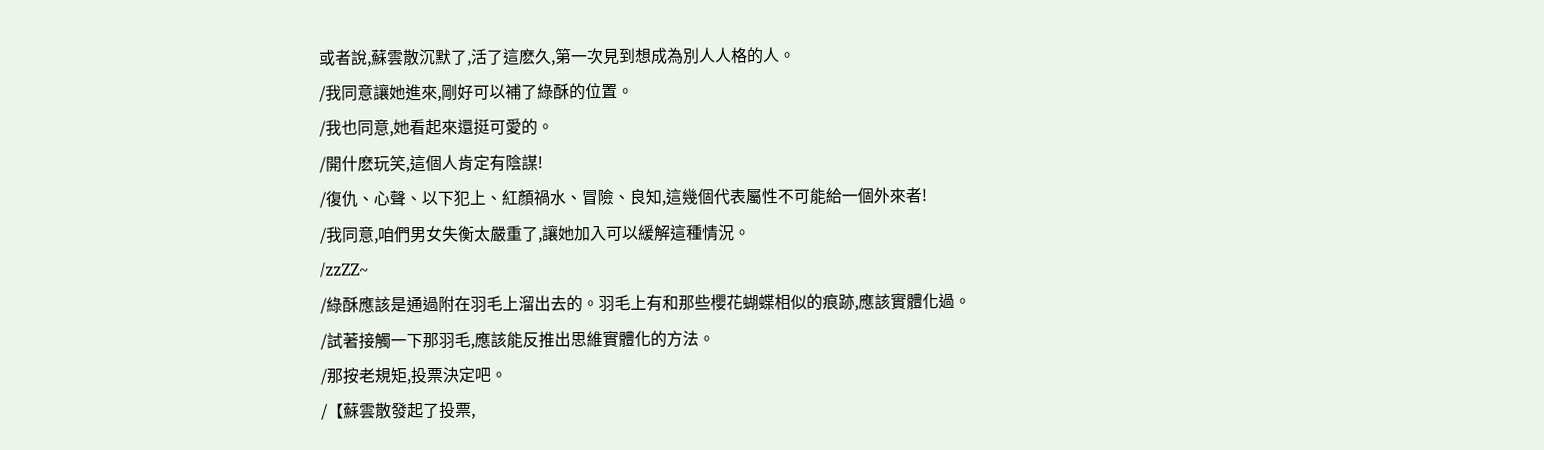或者說,蘇雲散沉默了,活了這麽久,第一次見到想成為別人人格的人。
/我同意讓她進來,剛好可以補了綠酥的位置。
/我也同意,她看起來還挺可愛的。
/開什麽玩笑,這個人肯定有陰謀!
/復仇、心聲、以下犯上、紅顏禍水、冒險、良知,這幾個代表屬性不可能給一個外來者!
/我同意,咱們男女失衡太嚴重了,讓她加入可以緩解這種情況。
/zzZZ~
/綠酥應該是通過附在羽毛上溜出去的。羽毛上有和那些櫻花蝴蝶相似的痕跡,應該實體化過。
/試著接觸一下那羽毛,應該能反推出思維實體化的方法。
/那按老規矩,投票決定吧。
/【蘇雲散發起了投票,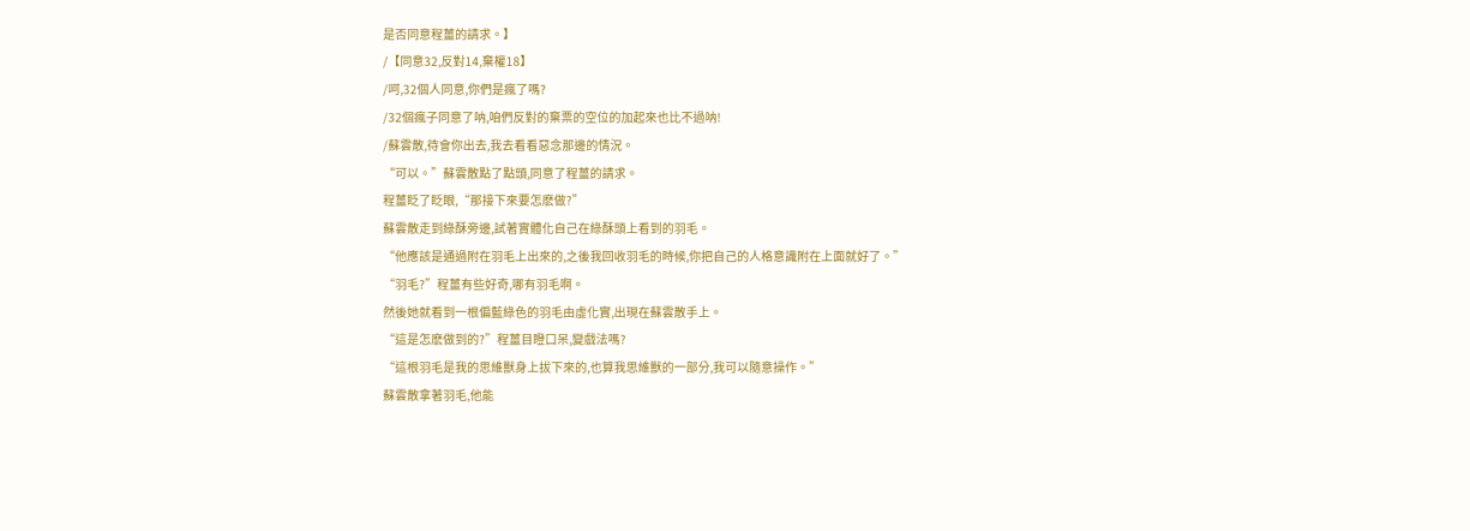是否同意程薑的請求。】
/【同意32,反對14,棄權18】
/呵,32個人同意,你們是瘋了嗎?
/32個瘋子同意了呐,咱們反對的棄票的空位的加起來也比不過呐!
/蘇雲散,待會你出去,我去看看惡念那邊的情況。
“可以。”蘇雲散點了點頭,同意了程薑的請求。
程薑眨了眨眼,“那接下來要怎麽做?”
蘇雲散走到綠酥旁邊,試著實體化自己在綠酥頭上看到的羽毛。
“他應該是通過附在羽毛上出來的,之後我回收羽毛的時候,你把自己的人格意識附在上面就好了。”
“羽毛?”程薑有些好奇,哪有羽毛啊。
然後她就看到一根偏藍綠色的羽毛由虛化實,出現在蘇雲散手上。
“這是怎麽做到的?”程薑目瞪口呆,變戲法嗎?
“這根羽毛是我的思維獸身上拔下來的,也算我思維獸的一部分,我可以隨意操作。”
蘇雲散拿著羽毛,他能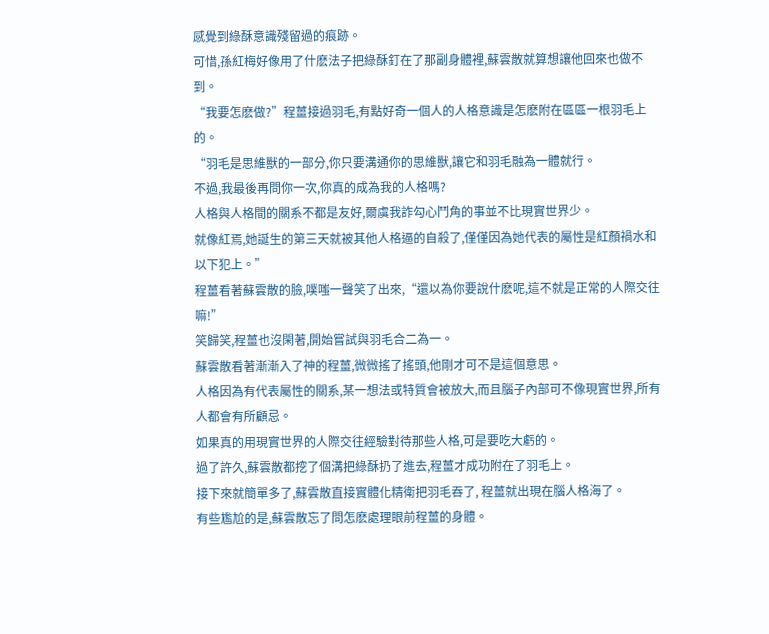感覺到綠酥意識殘留過的痕跡。
可惜,孫紅梅好像用了什麽法子把綠酥釘在了那副身體裡,蘇雲散就算想讓他回來也做不到。
“我要怎麽做?”程薑接過羽毛,有點好奇一個人的人格意識是怎麽附在區區一根羽毛上的。
“羽毛是思維獸的一部分,你只要溝通你的思維獸,讓它和羽毛融為一體就行。
不過,我最後再問你一次,你真的成為我的人格嗎?
人格與人格間的關系不都是友好,爾虞我詐勾心鬥角的事並不比現實世界少。
就像紅焉,她誕生的第三天就被其他人格逼的自殺了,僅僅因為她代表的屬性是紅顏禍水和以下犯上。”
程薑看著蘇雲散的臉,噗嗤一聲笑了出來,“還以為你要說什麽呢,這不就是正常的人際交往嘛!”
笑歸笑,程薑也沒閑著,開始嘗試與羽毛合二為一。
蘇雲散看著漸漸入了神的程薑,微微搖了搖頭,他剛才可不是這個意思。
人格因為有代表屬性的關系,某一想法或特質會被放大,而且腦子內部可不像現實世界,所有人都會有所顧忌。
如果真的用現實世界的人際交往經驗對待那些人格,可是要吃大虧的。
過了許久,蘇雲散都挖了個溝把綠酥扔了進去,程薑才成功附在了羽毛上。
接下來就簡單多了,蘇雲散直接實體化精衛把羽毛吞了, 程薑就出現在腦人格海了。
有些尷尬的是,蘇雲散忘了問怎麽處理眼前程薑的身體。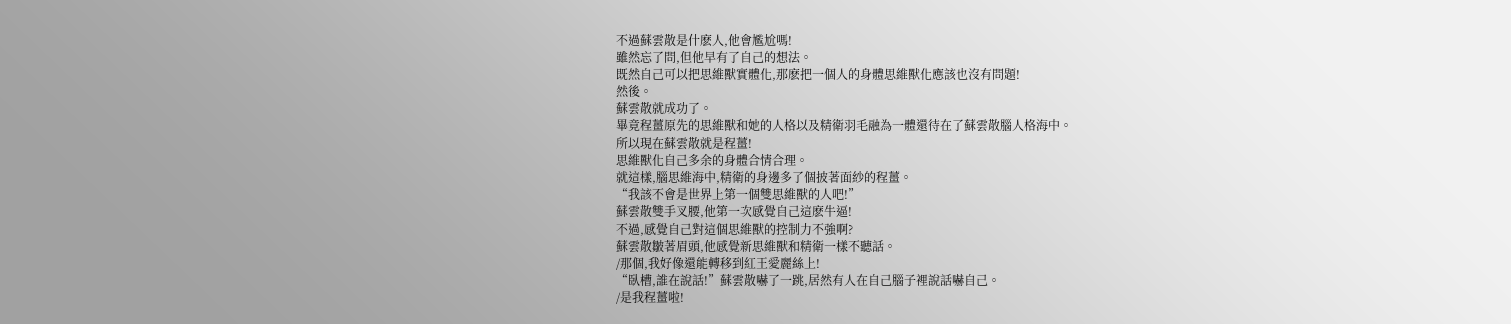不過蘇雲散是什麽人,他會尷尬嗎!
雖然忘了問,但他早有了自己的想法。
既然自己可以把思維獸實體化,那麽把一個人的身體思維獸化應該也沒有問題!
然後。
蘇雲散就成功了。
畢竟程薑原先的思維獸和她的人格以及精衛羽毛融為一體還待在了蘇雲散腦人格海中。
所以現在蘇雲散就是程薑!
思維獸化自己多余的身體合情合理。
就這樣,腦思維海中,精衛的身邊多了個披著面紗的程薑。
“我該不會是世界上第一個雙思維獸的人吧!”
蘇雲散雙手叉腰,他第一次感覺自己這麽牛逼!
不過,感覺自己對這個思維獸的控制力不強啊?
蘇雲散皺著眉頭,他感覺新思維獸和精衛一樣不聽話。
/那個,我好像還能轉移到紅王愛麗絲上!
“臥槽,誰在說話!”蘇雲散嚇了一跳,居然有人在自己腦子裡說話嚇自己。
/是我程薑啦!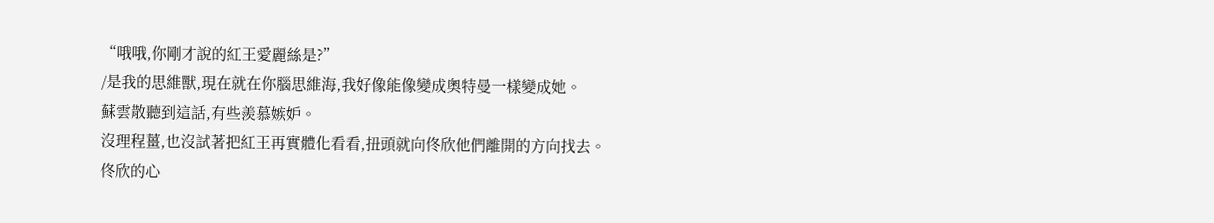“哦哦,你剛才說的紅王愛麗絲是?”
/是我的思維獸,現在就在你腦思維海,我好像能像變成奧特曼一樣變成她。
蘇雲散聽到這話,有些羨慕嫉妒。
沒理程薑,也沒試著把紅王再實體化看看,扭頭就向佟欣他們離開的方向找去。
佟欣的心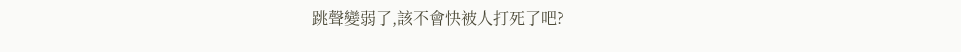跳聲變弱了,該不會快被人打死了吧?